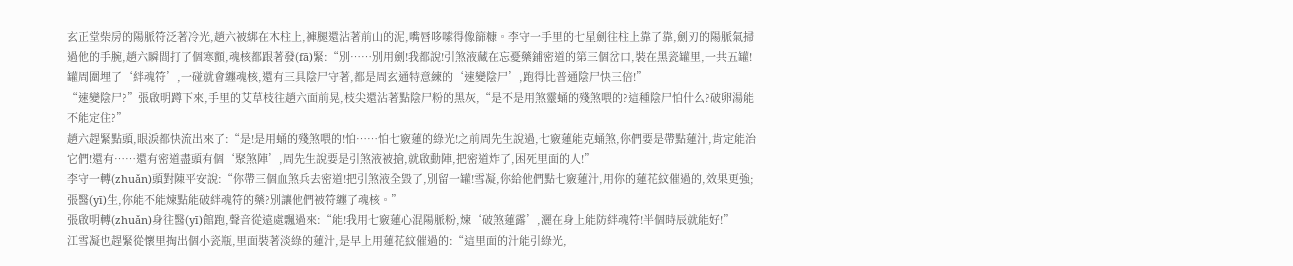玄正堂柴房的陽脈符泛著冷光,趙六被綁在木柱上,褲腿還沾著前山的泥,嘴唇哆嗦得像篩糠。李守一手里的七星劍往柱上靠了靠,劍刃的陽脈氣掃過他的手腕,趙六瞬間打了個寒顫,魂核都跟著發(fā)緊:“別……別用劍!我都說!引煞液藏在忘憂藥鋪密道的第三個岔口,裝在黑瓷罐里,一共五罐!罐周圍埋了‘絆魂符’,一碰就會纏魂核,還有三具陰尸守著,都是周玄通特意練的‘速變陰尸’,跑得比普通陰尸快三倍!”
“速變陰尸?”張啟明蹲下來,手里的艾草枝往趙六面前晃,枝尖還沾著點陰尸粉的黑灰,“是不是用煞靈蛹的殘煞喂的?這種陰尸怕什么?破卵湯能不能定住?”
趙六趕緊點頭,眼淚都快流出來了:“是!是用蛹的殘煞喂的!怕……怕七竅蓮的綠光!之前周先生說過,七竅蓮能克蛹煞,你們要是帶點蓮汁,肯定能治它們!還有……還有密道盡頭有個‘聚煞陣’,周先生說要是引煞液被搶,就啟動陣,把密道炸了,困死里面的人!”
李守一轉(zhuǎn)頭對陳平安說:“你帶三個血煞兵去密道!把引煞液全毀了,別留一罐!雪凝,你給他們點七竅蓮汁,用你的蓮花紋催過的,效果更強;張醫(yī)生,你能不能煉點能破絆魂符的藥?別讓他們被符纏了魂核。”
張啟明轉(zhuǎn)身往醫(yī)館跑,聲音從遠處飄過來:“能!我用七竅蓮心混陽脈粉,煉‘破煞蓮露’,灑在身上能防絆魂符!半個時辰就能好!”
江雪凝也趕緊從懷里掏出個小瓷瓶,里面裝著淡綠的蓮汁,是早上用蓮花紋催過的:“這里面的汁能引綠光,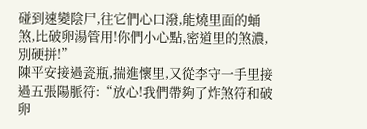碰到速變陰尸,往它們心口潑,能燒里面的蛹煞,比破卵湯管用!你們小心點,密道里的煞濃,別硬拼!”
陳平安接過瓷瓶,揣進懷里,又從李守一手里接過五張陽脈符:“放心!我們帶夠了炸煞符和破卵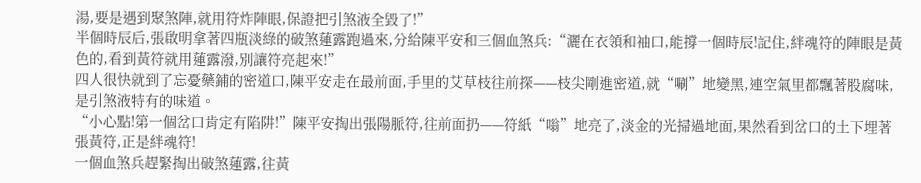湯,要是遇到聚煞陣,就用符炸陣眼,保證把引煞液全毀了!”
半個時辰后,張啟明拿著四瓶淡綠的破煞蓮露跑過來,分給陳平安和三個血煞兵:“灑在衣領和袖口,能撐一個時辰!記住,絆魂符的陣眼是黃色的,看到黃符就用蓮露潑,別讓符亮起來!”
四人很快就到了忘憂藥鋪的密道口,陳平安走在最前面,手里的艾草枝往前探——枝尖剛進密道,就“唰”地變黑,連空氣里都飄著股腐味,是引煞液特有的味道。
“小心點!第一個岔口肯定有陷阱!”陳平安掏出張陽脈符,往前面扔——符紙“嗡”地亮了,淡金的光掃過地面,果然看到岔口的土下埋著張黃符,正是絆魂符!
一個血煞兵趕緊掏出破煞蓮露,往黃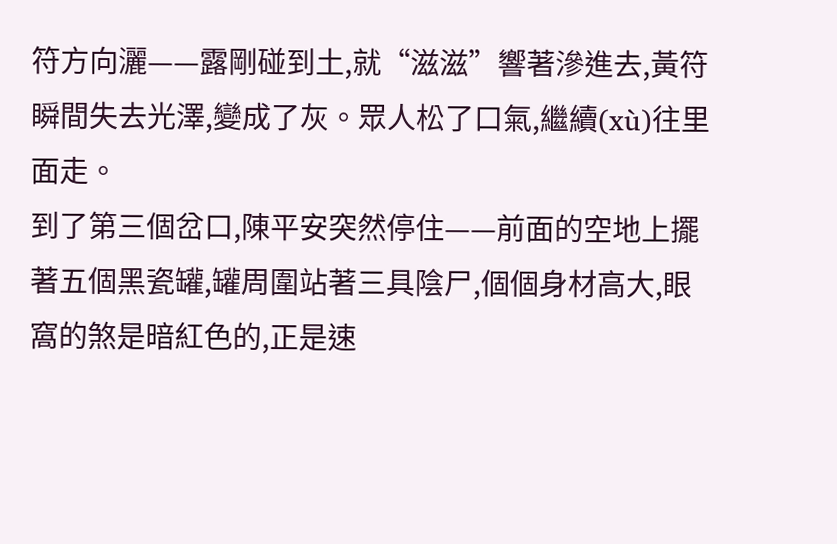符方向灑——露剛碰到土,就“滋滋”響著滲進去,黃符瞬間失去光澤,變成了灰。眾人松了口氣,繼續(xù)往里面走。
到了第三個岔口,陳平安突然停住——前面的空地上擺著五個黑瓷罐,罐周圍站著三具陰尸,個個身材高大,眼窩的煞是暗紅色的,正是速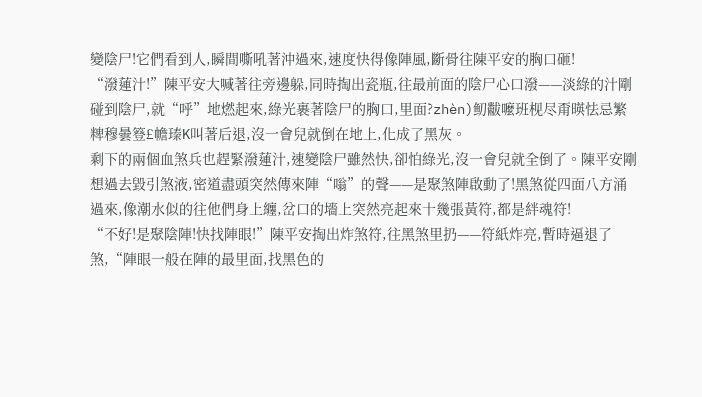變陰尸!它們看到人,瞬間嘶吼著沖過來,速度快得像陣風,斷骨往陳平安的胸口砸!
“潑蓮汁!”陳平安大喊著往旁邊躲,同時掏出瓷瓶,往最前面的陰尸心口潑——淡綠的汁剛碰到陰尸,就“呼”地燃起來,綠光裹著陰尸的胸口,里面?zhèn)鱽黻嚒班枧尽甭暎怯忌繁粺穆曇簦£幨瑧K叫著后退,沒一會兒就倒在地上,化成了黑灰。
剩下的兩個血煞兵也趕緊潑蓮汁,速變陰尸雖然快,卻怕綠光,沒一會兒就全倒了。陳平安剛想過去毀引煞液,密道盡頭突然傳來陣“嗡”的聲——是聚煞陣啟動了!黑煞從四面八方涌過來,像潮水似的往他們身上纏,岔口的墻上突然亮起來十幾張黃符,都是絆魂符!
“不好!是聚陰陣!快找陣眼!”陳平安掏出炸煞符,往黑煞里扔——符紙炸亮,暫時逼退了煞,“陣眼一般在陣的最里面,找黑色的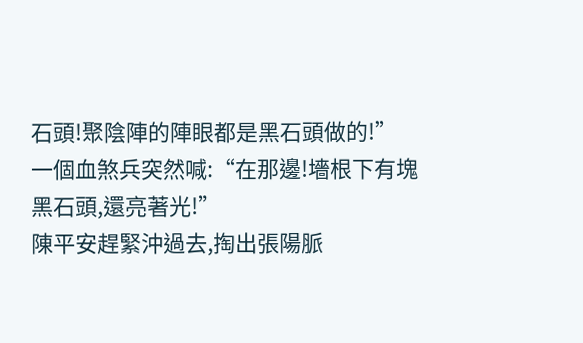石頭!聚陰陣的陣眼都是黑石頭做的!”
一個血煞兵突然喊:“在那邊!墻根下有塊黑石頭,還亮著光!”
陳平安趕緊沖過去,掏出張陽脈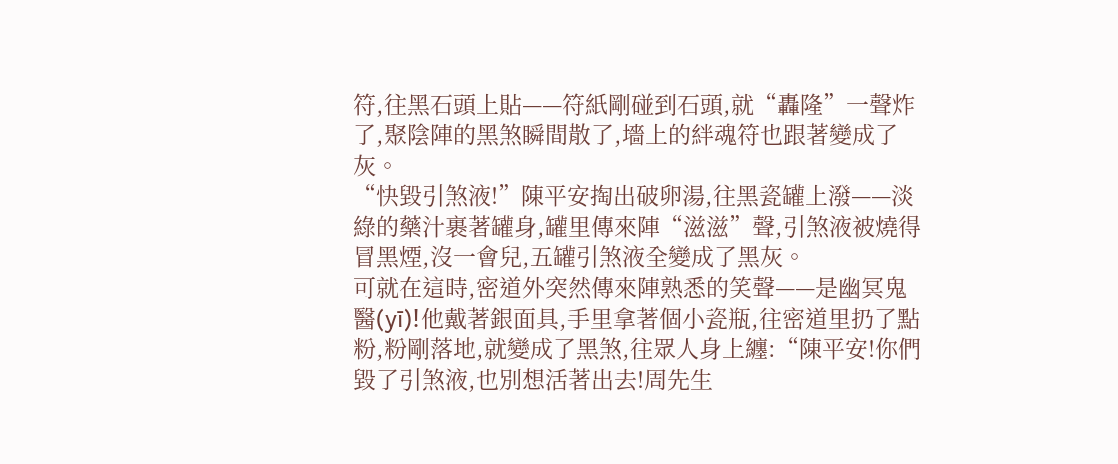符,往黑石頭上貼——符紙剛碰到石頭,就“轟隆”一聲炸了,聚陰陣的黑煞瞬間散了,墻上的絆魂符也跟著變成了灰。
“快毀引煞液!”陳平安掏出破卵湯,往黑瓷罐上潑——淡綠的藥汁裹著罐身,罐里傳來陣“滋滋”聲,引煞液被燒得冒黑煙,沒一會兒,五罐引煞液全變成了黑灰。
可就在這時,密道外突然傳來陣熟悉的笑聲——是幽冥鬼醫(yī)!他戴著銀面具,手里拿著個小瓷瓶,往密道里扔了點粉,粉剛落地,就變成了黑煞,往眾人身上纏:“陳平安!你們毀了引煞液,也別想活著出去!周先生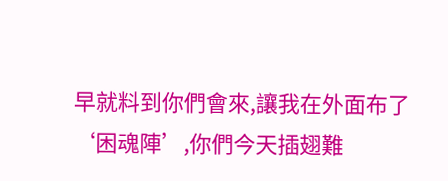早就料到你們會來,讓我在外面布了‘困魂陣’,你們今天插翅難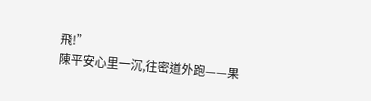飛!”
陳平安心里一沉,往密道外跑——果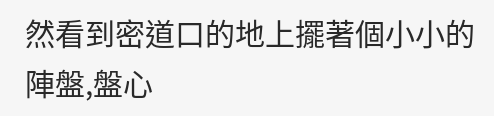然看到密道口的地上擺著個小小的陣盤,盤心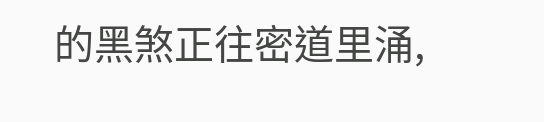的黑煞正往密道里涌,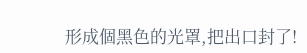形成個黑色的光罩,把出口封了!